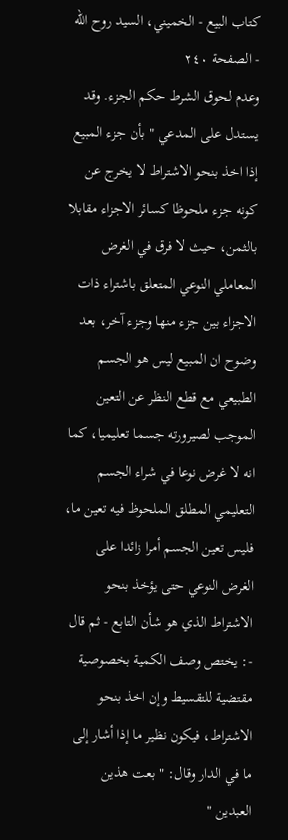كتاب البيع - الخميني، السيد روح الله - الصفحة ٢٤٠
وعدم لحوق الشرط حكم الجزء. وقد يستدل على المدعي " بأن جزء المبيع إذا اخذ بنحو الاشتراط لا يخرج عن كونه جزء ملحوظا كسائر الاجزاء مقابلا بالثمن، حيث لا فرق في الغرض المعاملي النوعي المتعلق باشتراء ذات الاجزاء بين جزء منها وجزء آخر، بعد وضوح ان المبيع ليس هو الجسم الطبيعي مع قطع النظر عن التعين الموجب لصيرورته جسما تعليميا، كما انه لا غرض نوعا في شراء الجسم التعليمي المطلق الملحوظ فيه تعين ما، فليس تعين الجسم أمرا زائدا على الغرض النوعي حتى يؤخذ بنحو الاشتراط الذي هو شأن التابع - ثم قال -: يختص وصف الكمية بخصوصية مقتضية للتقسيط وإن اخذ بنحو الاشتراط، فيكون نظير ما إذا أشار إلى ما في الدار وقال: " بعت هذين العبدين "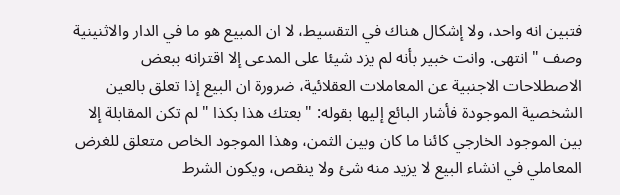فتبين انه واحد، ولا إشكال هناك في التقسيط، لا ان المبيع هو ما في الدار والاثنينية وصف " انتهى. وانت خبير بأنه لم يزد شيئا على المدعى إلا اقترانه ببعض الاصطلاحات الاجنبية عن المعاملات العقلائية، ضرورة ان البيع إذا تعلق بالعين الشخصية الموجودة فأشار البائع إليها بقوله: " بعتك هذا بكذا " لم تكن المقابلة إلا بين الموجود الخارجي كائنا ما كان وبين الثمن، وهذا الموجود الخاص متعلق للغرض المعاملي في انشاء البيع لا يزيد منه شئ ولا ينقص، ويكون الشرط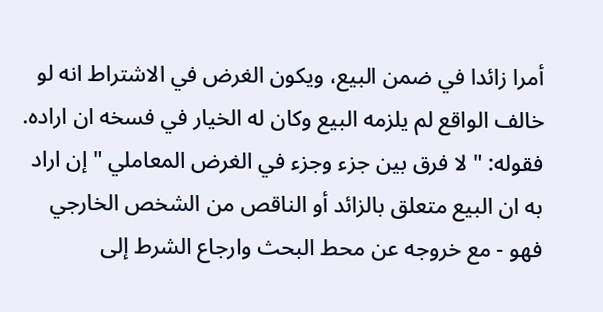أمرا زائدا في ضمن البيع، ويكون الغرض في الاشتراط انه لو خالف الواقع لم يلزمه البيع وكان له الخيار في فسخه ان اراده. فقوله: " لا فرق بين جزء وجزء في الغرض المعاملي " إن اراد به ان البيع متعلق بالزائد أو الناقص من الشخص الخارجي فهو - مع خروجه عن محط البحث وارجاع الشرط إلى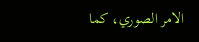الامر الصوري، كما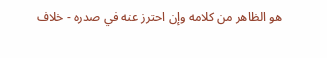هو الظاهر من كلامه وإن احترز عنه في صدره - خلاف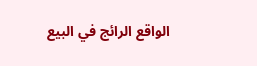الواقع الرائج في البيع